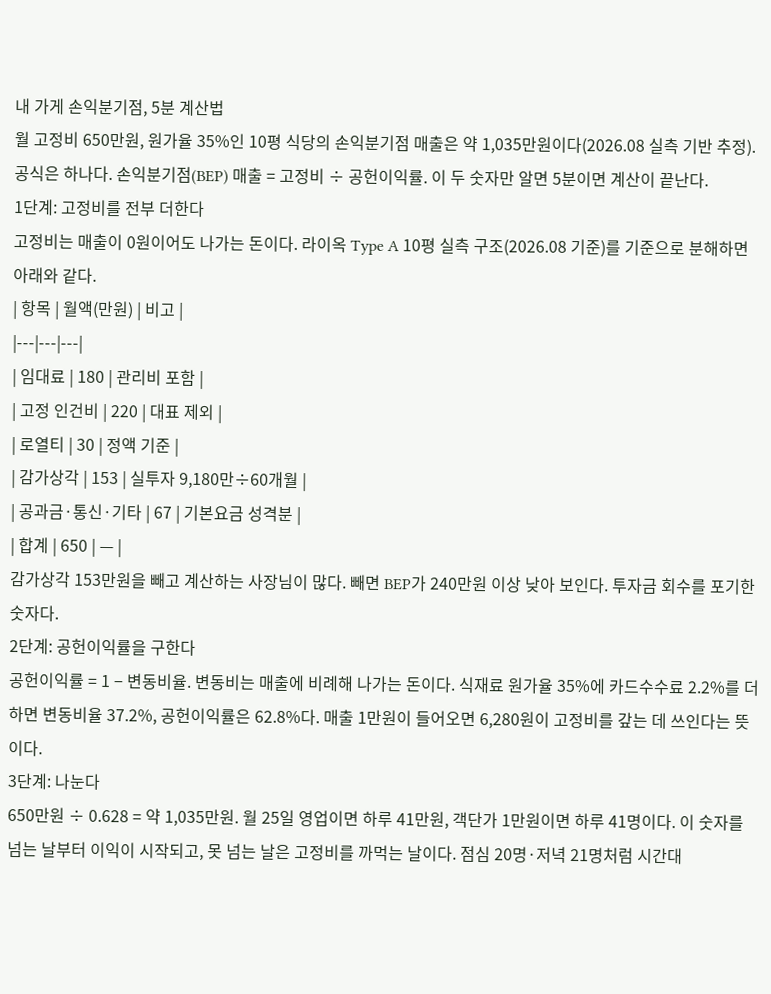내 가게 손익분기점, 5분 계산법
월 고정비 650만원, 원가율 35%인 10평 식당의 손익분기점 매출은 약 1,035만원이다(2026.08 실측 기반 추정). 공식은 하나다. 손익분기점(BEP) 매출 = 고정비 ÷ 공헌이익률. 이 두 숫자만 알면 5분이면 계산이 끝난다.
1단계: 고정비를 전부 더한다
고정비는 매출이 0원이어도 나가는 돈이다. 라이옥 Type A 10평 실측 구조(2026.08 기준)를 기준으로 분해하면 아래와 같다.
| 항목 | 월액(만원) | 비고 |
|---|---|---|
| 임대료 | 180 | 관리비 포함 |
| 고정 인건비 | 220 | 대표 제외 |
| 로열티 | 30 | 정액 기준 |
| 감가상각 | 153 | 실투자 9,180만÷60개월 |
| 공과금·통신·기타 | 67 | 기본요금 성격분 |
| 합계 | 650 | — |
감가상각 153만원을 빼고 계산하는 사장님이 많다. 빼면 BEP가 240만원 이상 낮아 보인다. 투자금 회수를 포기한 숫자다.
2단계: 공헌이익률을 구한다
공헌이익률 = 1 − 변동비율. 변동비는 매출에 비례해 나가는 돈이다. 식재료 원가율 35%에 카드수수료 2.2%를 더하면 변동비율 37.2%, 공헌이익률은 62.8%다. 매출 1만원이 들어오면 6,280원이 고정비를 갚는 데 쓰인다는 뜻이다.
3단계: 나눈다
650만원 ÷ 0.628 = 약 1,035만원. 월 25일 영업이면 하루 41만원, 객단가 1만원이면 하루 41명이다. 이 숫자를 넘는 날부터 이익이 시작되고, 못 넘는 날은 고정비를 까먹는 날이다. 점심 20명·저녁 21명처럼 시간대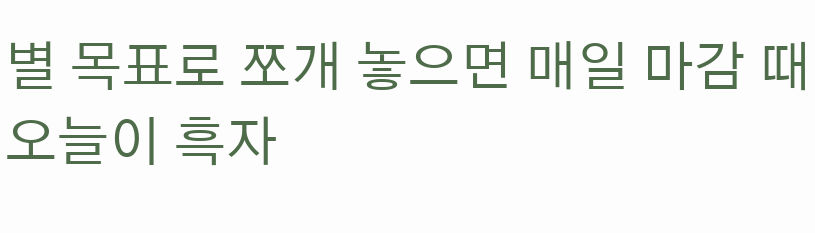별 목표로 쪼개 놓으면 매일 마감 때 오늘이 흑자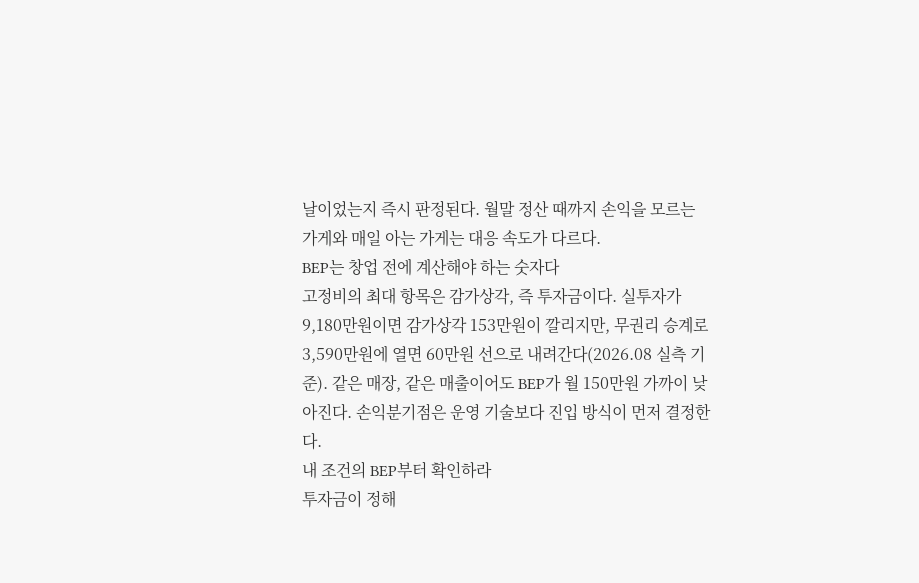날이었는지 즉시 판정된다. 월말 정산 때까지 손익을 모르는 가게와 매일 아는 가게는 대응 속도가 다르다.
BEP는 창업 전에 계산해야 하는 숫자다
고정비의 최대 항목은 감가상각, 즉 투자금이다. 실투자가 9,180만원이면 감가상각 153만원이 깔리지만, 무권리 승계로 3,590만원에 열면 60만원 선으로 내려간다(2026.08 실측 기준). 같은 매장, 같은 매출이어도 BEP가 월 150만원 가까이 낮아진다. 손익분기점은 운영 기술보다 진입 방식이 먼저 결정한다.
내 조건의 BEP부터 확인하라
투자금이 정해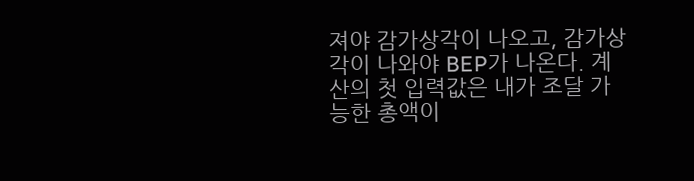져야 감가상각이 나오고, 감가상각이 나와야 BEP가 나온다. 계산의 첫 입력값은 내가 조달 가능한 총액이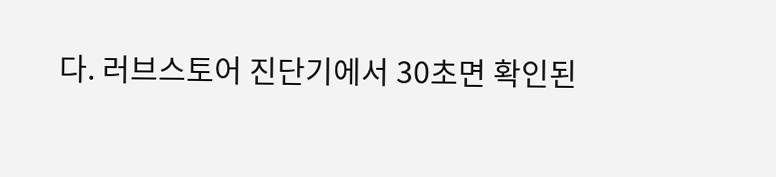다. 러브스토어 진단기에서 30초면 확인된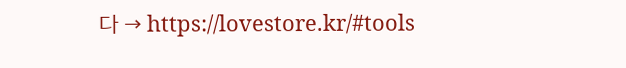다 → https://lovestore.kr/#tools